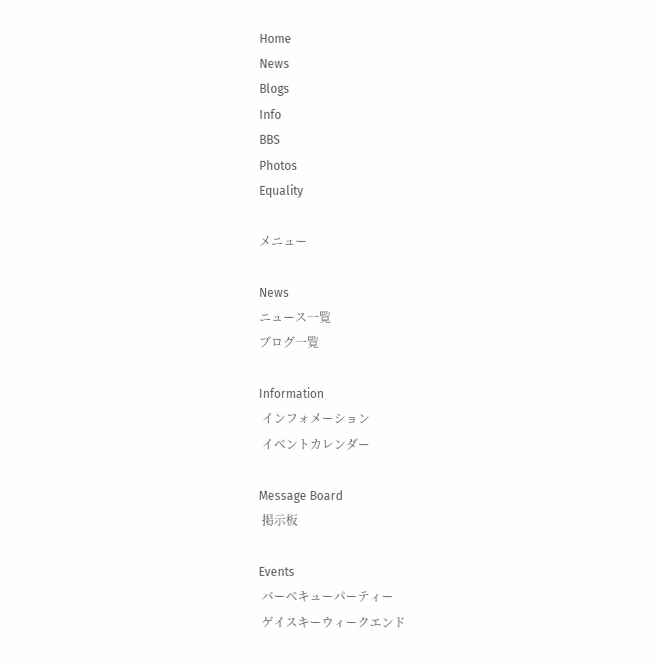Home
News
Blogs
Info
BBS
Photos
Equality

メニュー

News
ニュース一覧
ブログ一覧

Information
 インフォメーション
 イベントカレンダー

Message Board
 掲示板

Events
 バーベキューパーティー
 ゲイスキーウィークエンド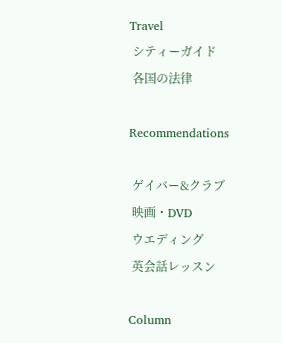Travel
 シティーガイド
 各国の法律

Recommendations

 ゲイバー&クラブ
 映画・DVD
 ウエディング
 英会話レッスン

Column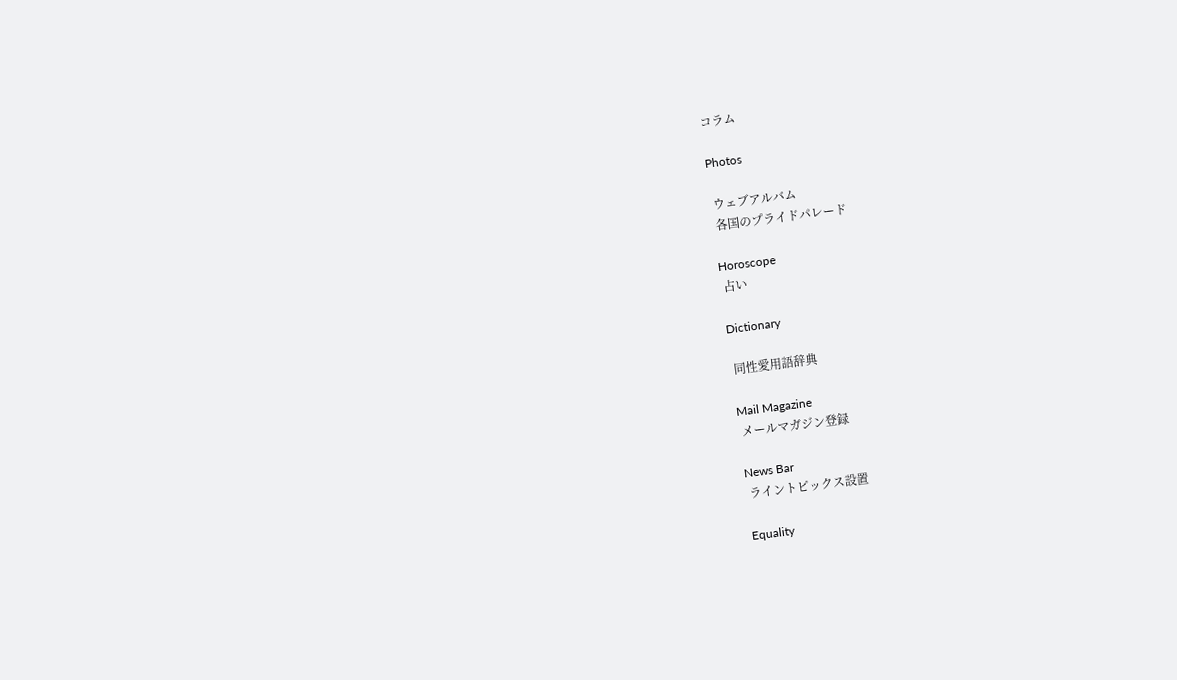コラム

Photos

 ウェブアルバム
 各国のプライドパレード

Horoscope
 占い

Dictionary

 同性愛用語辞典

Mail Magazine
 メールマガジン登録

News Bar
 ライントピックス設置

Equality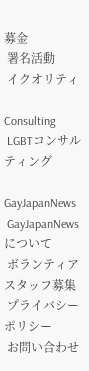募金
 署名活動
 イクオリティ

Consulting
 LGBTコンサルティング

GayJapanNews
 GayJapanNewsについて
 ボランティアスタッフ募集
 プライバシーポリシー
 お問い合わせ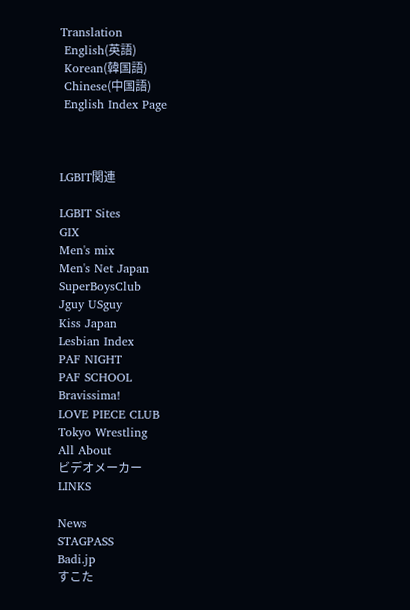Translation
 English(英語)
 Korean(韓国語)
 Chinese(中国語)
 English Index Page



LGBIT関連

LGBIT Sites
GIX
Men's mix
Men's Net Japan
SuperBoysClub
Jguy USguy
Kiss Japan
Lesbian Index
PAF NIGHT
PAF SCHOOL
Bravissima!
LOVE PIECE CLUB
Tokyo Wrestling
All About
ビデオメーカー
LINKS

News
STAGPASS
Badi.jp
すこた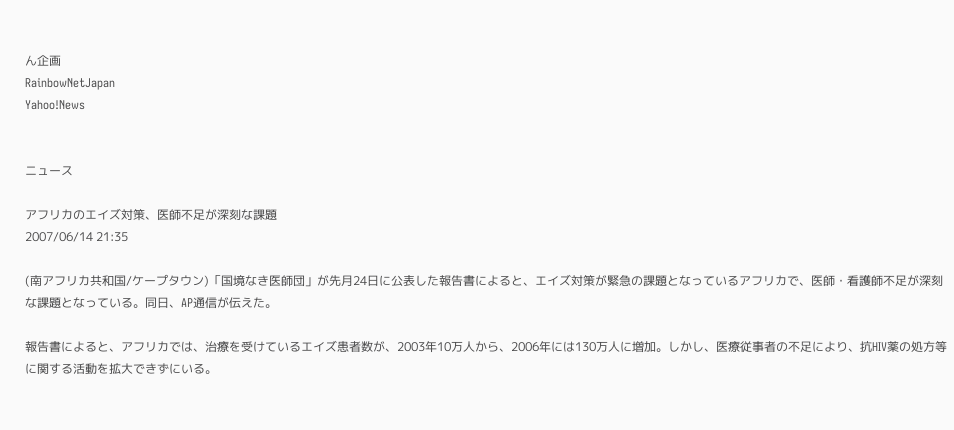ん企画
RainbowNetJapan
Yahoo!News


ニュース

アフリカのエイズ対策、医師不足が深刻な課題
2007/06/14 21:35

(南アフリカ共和国/ケープタウン)「国境なき医師団」が先月24日に公表した報告書によると、エイズ対策が緊急の課題となっているアフリカで、医師・看護師不足が深刻な課題となっている。同日、AP通信が伝えた。

報告書によると、アフリカでは、治療を受けているエイズ患者数が、2003年10万人から、2006年には130万人に増加。しかし、医療従事者の不足により、抗HIV薬の処方等に関する活動を拡大できずにいる。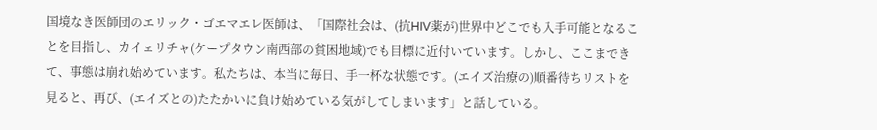国境なき医師団のエリック・ゴエマエレ医師は、「国際社会は、(抗HIV薬が)世界中どこでも入手可能となることを目指し、カイェリチャ(ケープタウン南西部の貧困地域)でも目標に近付いています。しかし、ここまできて、事態は崩れ始めています。私たちは、本当に毎日、手一杯な状態です。(エイズ治療の)順番待ちリストを見ると、再び、(エイズとの)たたかいに負け始めている気がしてしまいます」と話している。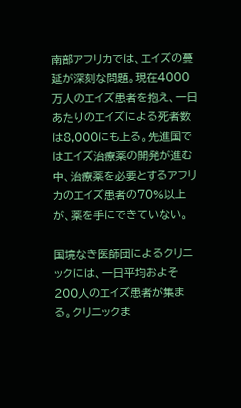南部アフリカでは、エイズの蔓延が深刻な問題。現在4000万人のエイズ患者を抱え、一日あたりのエイズによる死者数は8,000にも上る。先進国ではエイズ治療薬の開発が進む中、治療薬を必要とするアフリカのエイズ患者の70%以上が、薬を手にできていない。

国境なき医師団によるクリニックには、一日平均およそ200人のエイズ患者が集まる。クリニックま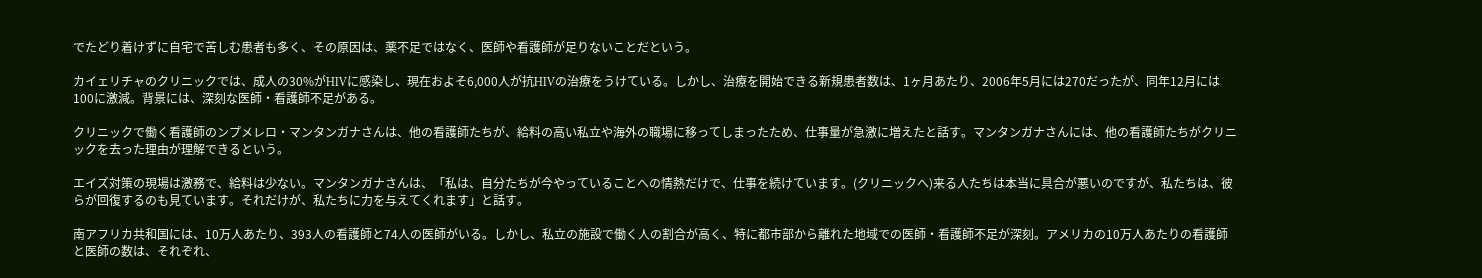でたどり着けずに自宅で苦しむ患者も多く、その原因は、薬不足ではなく、医師や看護師が足りないことだという。

カイェリチャのクリニックでは、成人の30%がHIVに感染し、現在およそ6,000人が抗HIVの治療をうけている。しかし、治療を開始できる新規患者数は、1ヶ月あたり、2006年5月には270だったが、同年12月には100に激減。背景には、深刻な医師・看護師不足がある。

クリニックで働く看護師のンプメレロ・マンタンガナさんは、他の看護師たちが、給料の高い私立や海外の職場に移ってしまったため、仕事量が急激に増えたと話す。マンタンガナさんには、他の看護師たちがクリニックを去った理由が理解できるという。

エイズ対策の現場は激務で、給料は少ない。マンタンガナさんは、「私は、自分たちが今やっていることへの情熱だけで、仕事を続けています。(クリニックへ)来る人たちは本当に具合が悪いのですが、私たちは、彼らが回復するのも見ています。それだけが、私たちに力を与えてくれます」と話す。

南アフリカ共和国には、10万人あたり、393人の看護師と74人の医師がいる。しかし、私立の施設で働く人の割合が高く、特に都市部から離れた地域での医師・看護師不足が深刻。アメリカの10万人あたりの看護師と医師の数は、それぞれ、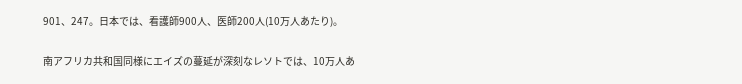901、247。日本では、看護師900人、医師200人(10万人あたり)。

南アフリカ共和国同様にエイズの蔓延が深刻なレソトでは、10万人あ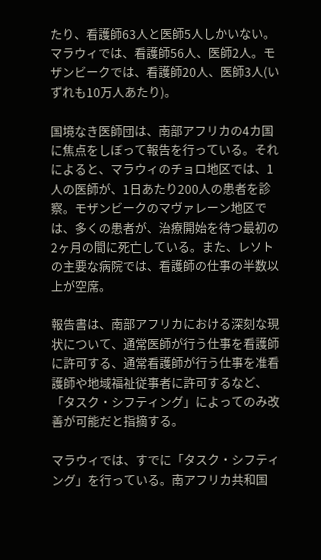たり、看護師63人と医師5人しかいない。マラウィでは、看護師56人、医師2人。モザンビークでは、看護師20人、医師3人(いずれも10万人あたり)。

国境なき医師団は、南部アフリカの4カ国に焦点をしぼって報告を行っている。それによると、マラウィのチョロ地区では、1人の医師が、1日あたり200人の患者を診察。モザンビークのマヴァレーン地区では、多くの患者が、治療開始を待つ最初の2ヶ月の間に死亡している。また、レソトの主要な病院では、看護師の仕事の半数以上が空席。

報告書は、南部アフリカにおける深刻な現状について、通常医師が行う仕事を看護師に許可する、通常看護師が行う仕事を准看護師や地域福祉従事者に許可するなど、「タスク・シフティング」によってのみ改善が可能だと指摘する。

マラウィでは、すでに「タスク・シフティング」を行っている。南アフリカ共和国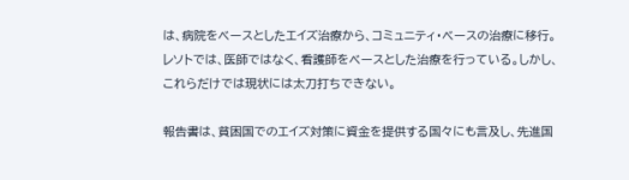は、病院をベースとしたエイズ治療から、コミュニティ・ベースの治療に移行。レソトでは、医師ではなく、看護師をベースとした治療を行っている。しかし、これらだけでは現状には太刀打ちできない。

報告書は、貧困国でのエイズ対策に資金を提供する国々にも言及し、先進国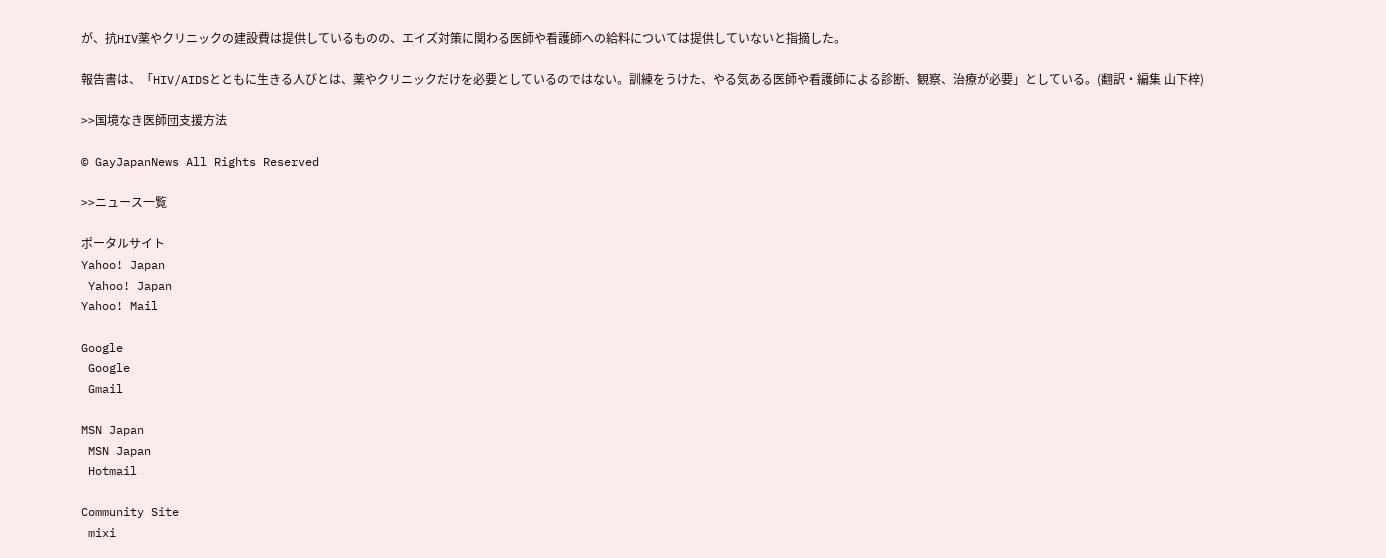が、抗HIV薬やクリニックの建設費は提供しているものの、エイズ対策に関わる医師や看護師への給料については提供していないと指摘した。

報告書は、「HIV/AIDSとともに生きる人びとは、薬やクリニックだけを必要としているのではない。訓練をうけた、やる気ある医師や看護師による診断、観察、治療が必要」としている。(翻訳・編集 山下梓)

>>国境なき医師団支援方法

© GayJapanNews All Rights Reserved

>>ニュース一覧

ポータルサイト
Yahoo! Japan
 Yahoo! Japan
Yahoo! Mail

Google
 Google
 Gmail

MSN Japan
 MSN Japan
 Hotmail

Community Site
 mixi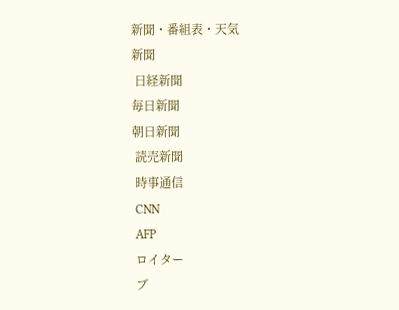新聞・番組表・天気
新聞
 日経新聞
毎日新聞
朝日新聞
 読売新聞
 時事通信
 CNN
 AFP
 ロイター
 ブ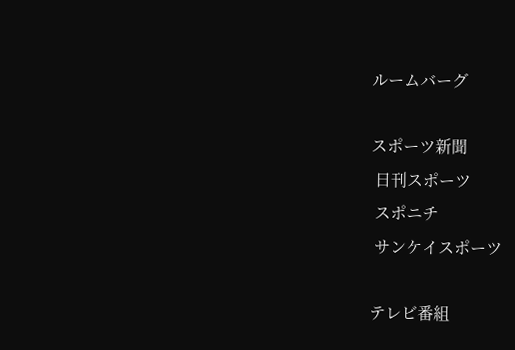ルームバーグ

スポーツ新聞
 日刊スポーツ
 スポニチ
 サンケイスポーツ

テレビ番組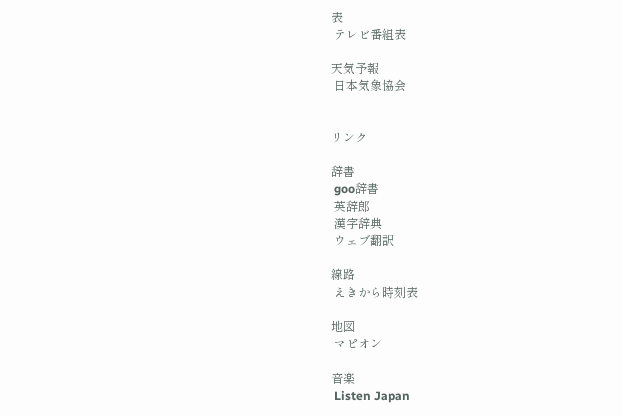表
 テレビ番組表

天気予報
 日本気象協会


リンク

辞書
 goo辞書
 英辞郎
 漢字辞典
 ウェブ翻訳

線路
 えきから時刻表

地図
 マピオン

音楽
 Listen Japan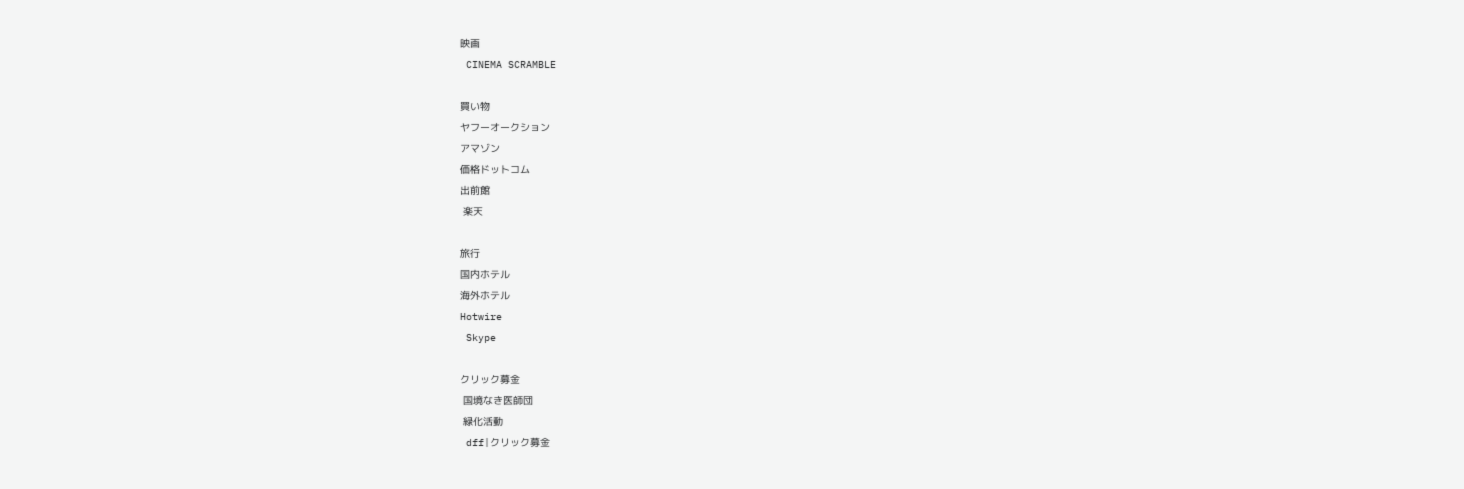映画
 CINEMA SCRAMBLE

買い物
ヤフーオークション
アマゾン
価格ドットコム
出前館
 楽天

旅行
国内ホテル
海外ホテル
Hotwire
 Skype

クリック募金
 国境なき医師団
 緑化活動
 dff|クリック募金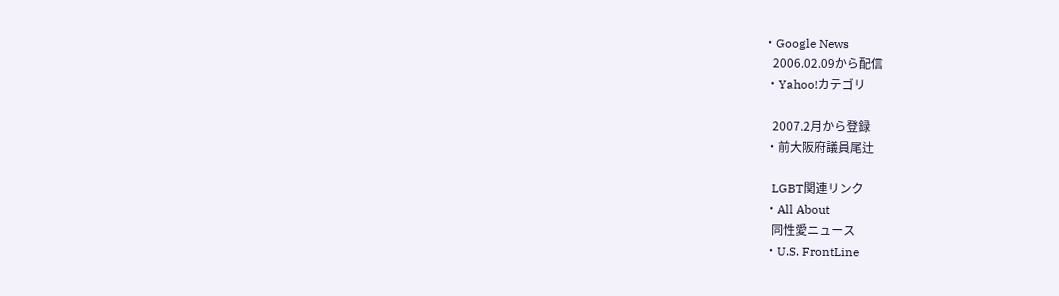・Google News
   2006.02.09から配信
 ・Yahoo!カテゴリ

   2007.2月から登録
 ・前大阪府議員尾辻

   LGBT関連リンク
 ・All About
   同性愛ニュース
 ・U.S. FrontLine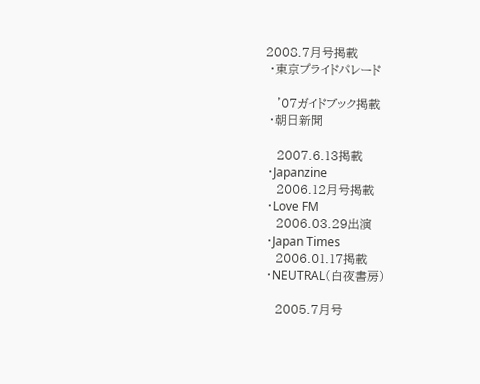2008.7月号掲載
 ・東京プライドパレード

   '07ガイドブック掲載
 ・朝日新聞

   2007.6.13掲載
 ・Japanzine
   2006.12月号掲載
 ・Love FM
   2006.03.29出演
 ・Japan Times
   2006.01.17掲載
 ・NEUTRAL(白夜書房)

   2005.7月号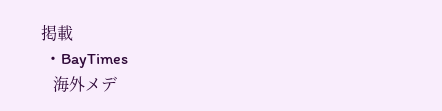掲載
 ・BayTimes
   海外メデ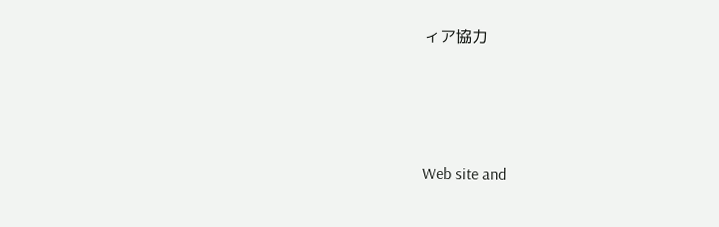ィア協力




Web site and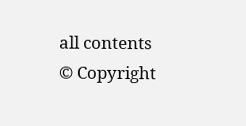all contents © Copyright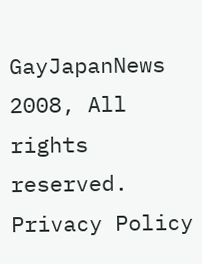GayJapanNews 2008, All rights reserved. Privacy Policy